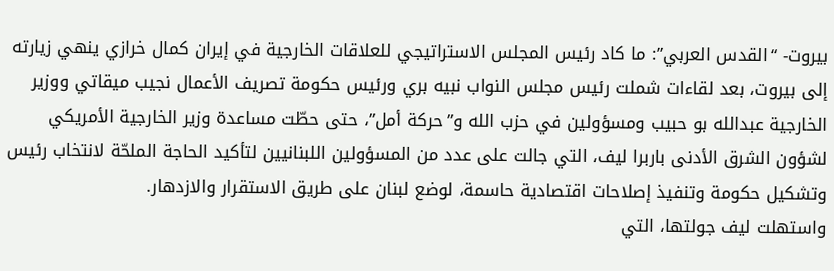بيروت- “القدس العربي”: ما كاد رئيس المجلس الاستراتيجي للعلاقات الخارجية في إيران كمال خرازي ينهي زيارته إلى بيروت، بعد لقاءات شملت رئيس مجلس النواب نبيه بري ورئيس حكومة تصريف الأعمال نجيب ميقاتي ووزير الخارجية عبدالله بو حبيب ومسؤولين في حزب الله و”حركة أمل”، حتى حطّت مساعدة وزير الخارجية الأمريكي لشؤون الشرق الأدنى باربرا ليف، التي جالت على عدد من المسؤولين اللبنانيين لتأكيد الحاجة الملحّة لانتخاب رئيس وتشكيل حكومة وتنفيذ إصلاحات اقتصادية حاسمة، لوضع لبنان على طريق الاستقرار والازدهار.
واستهلت ليف جولتها، التي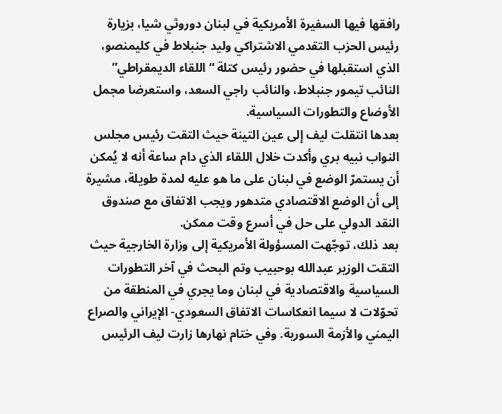رافقها فيها السفيرة الأمريكية في لبنان دوروثي شيا، بزيارة رئيس الحزب التقدمي الاشتراكي وليد جنبلاط في كليمنصو، الذي استقبلها في حضور رئيس كتلة “اللقاء الديمقراطي” النائب تيمور جنبلاط، والنائب راجي السعد، واستعرضا مجمل الأوضاع والتطورات السياسية.
بعدها انتقلت ليف إلى عين التينة حيث التقت رئيس مجلس النواب نبيه بري وأكدت خلال اللقاء الذي دام ساعة أنه لا يُمكن أن يستمرّ الوضع في لبنان على ما هو عليه لمدة طويلة، مشيرة إلى أن الوضع الاقتصادي متدهور ويجب الاتفاق مع صندوق النقد الدولي على حل في أسرع وقت ممكن.
بعد ذلك، توجّهت المسؤولة الأمريكية إلى وزارة الخارجية حيث التقت الوزير عبدالله بوحبيب وتم البحث في آخر التطورات السياسية والاقتصادية في لبنان وما يجري في المنطقة من تحوّلات لا سيما انعكاسات الاتفاق السعودي- الإيراني والصراع اليمني والأزمة السورية. وفي ختام نهارها زارت ليف الرئيس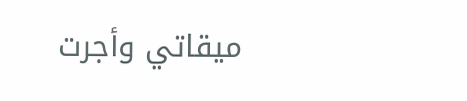ميقاتي وأجرت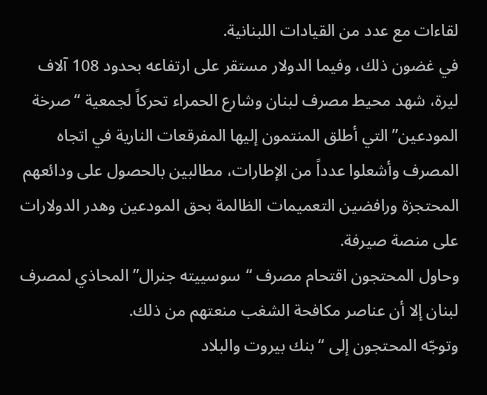لقاءات مع عدد من القيادات اللبنانية.
في غضون ذلك، وفيما الدولار مستقر على ارتفاعه بحدود 108 آلاف ليرة، شهد محيط مصرف لبنان وشارع الحمراء تحركاً لجمعية “صرخة المودعين” التي أطلق المنتمون إليها المفرقعات النارية في اتجاه المصرف وأشعلوا عدداً من الإطارات، مطالبين بالحصول على ودائعهم المحتجزة ورافضين التعميمات الظالمة بحق المودعين وهدر الدولارات على منصة صيرفة.
وحاول المحتجون اقتحام مصرف “سوسييته جنرال” المحاذي لمصرف لبنان إلا أن عناصر مكافحة الشغب منعتهم من ذلك.
وتوجّه المحتجون إلى “بنك بيروت والبلاد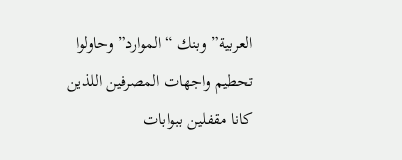العربية” وبنك “الموارد” وحاولوا تحطيم واجهات المصرفين اللذين كانا مقفلين ببوابات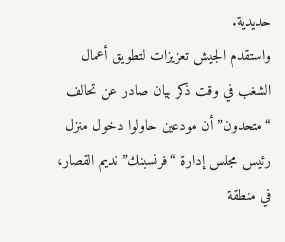حديدية.
واستقدم الجيش تعزيزات لتطويق أعمال الشغب في وقت ذكر بيان صادر عن تحالف “متحدون” أن مودعين حاولوا دخول منزل رئيس مجلس إدارة “فرنسبنك” نديم القصار، في منطقة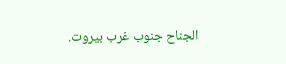الجناح جنوب غرب بيروت.